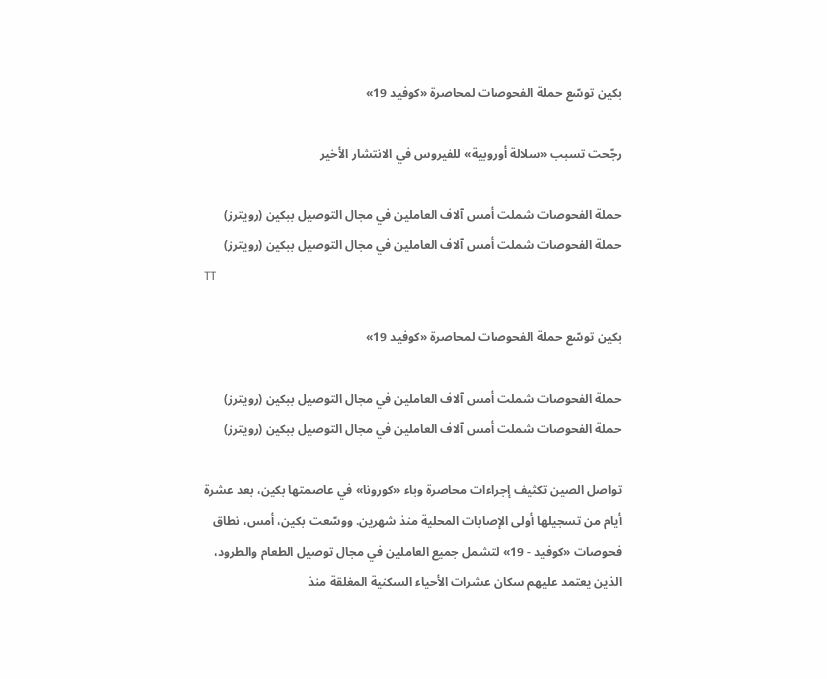بكين توسّع حملة الفحوصات لمحاصرة «كوفيد 19»

رجّحت تسبب «سلالة أوروبية» للفيروس في الانتشار الأخير

حملة الفحوصات شملت أمس آلاف العاملين في مجال التوصيل ببكين (رويترز)
حملة الفحوصات شملت أمس آلاف العاملين في مجال التوصيل ببكين (رويترز)
TT

بكين توسّع حملة الفحوصات لمحاصرة «كوفيد 19»

حملة الفحوصات شملت أمس آلاف العاملين في مجال التوصيل ببكين (رويترز)
حملة الفحوصات شملت أمس آلاف العاملين في مجال التوصيل ببكين (رويترز)

تواصل الصين تكثيف إجراءات محاصرة وباء «كورونا» في عاصمتها بكين، بعد عشرة أيام من تسجيلها أولى الإصابات المحلية منذ شهرين. ووسّعت بكين، أمس، نطاق فحوصات «كوفيد - 19» لتشمل جميع العاملين في مجال توصيل الطعام والطرود، الذين يعتمد عليهم سكان عشرات الأحياء السكنية المغلقة منذ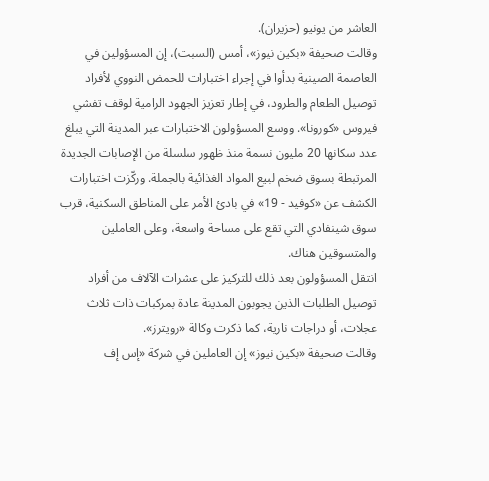العاشر من يونيو (حزيران).
وقالت صحيفة «بكين نيوز»، أمس (السبت)، إن المسؤولين في العاصمة الصينية بدأوا في إجراء اختبارات للحمض النووي لأفراد توصيل الطعام والطرود، في إطار تعزيز الجهود الرامية لوقف تفشي فيروس «كورونا». ووسع المسؤولون الاختبارات عبر المدينة التي يبلغ عدد سكانها 20 مليون نسمة منذ ظهور سلسلة من الإصابات الجديدة المرتبطة بسوق ضخم لبيع المواد الغذائية بالجملة. وركّزت اختبارات الكشف عن «كوفيد - 19» في بادئ الأمر على المناطق السكنية، قرب سوق شينفادي التي تقع على مساحة واسعة، وعلى العاملين والمتسوقين هناك.
انتقل المسؤولون بعد ذلك للتركيز على عشرات الآلاف من أفراد توصيل الطلبات الذين يجوبون المدينة عادة بمركبات ذات ثلاث عجلات، أو دراجات نارية، كما ذكرت وكالة «رويترز».
وقالت صحيفة «بكين نيوز» إن العاملين في شركة «إس إف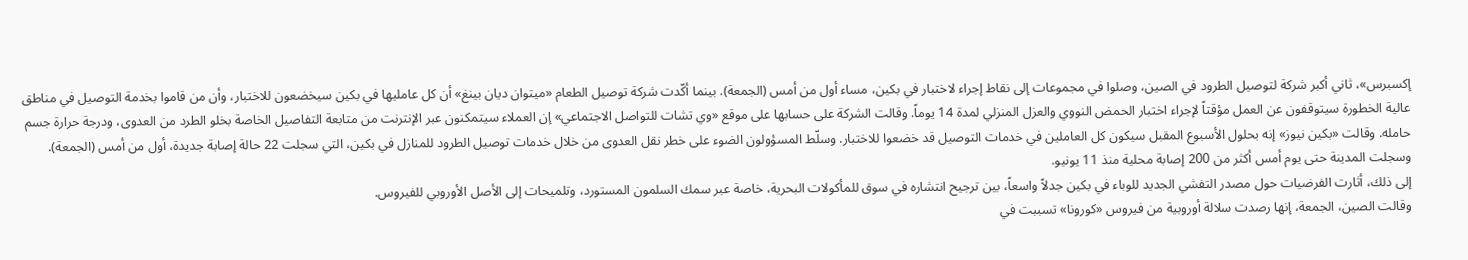إكسبرس»، ثاني أكبر شركة لتوصيل الطرود في الصين، وصلوا في مجموعات إلى نقاط إجراء لاختبار في بكين، مساء أول من أمس (الجمعة). بينما أكّدت شركة توصيل الطعام «ميتوان ديان بينغ» أن كل عامليها في بكين سيخضعون للاختبار، وأن من قاموا بخدمة التوصيل في مناطق عالية الخطورة سيتوقفون عن العمل مؤقتاً لإجراء اختبار الحمض النووي والعزل المنزلي لمدة 14 يوماً. وقالت الشركة على حسابها على موقع «وي تشات للتواصل الاجتماعي» إن العملاء سيتمكنون عبر الإنترنت من متابعة التفاصيل الخاصة بخلو الطرد من العدوى، ودرجة حرارة جسم حامله. وقالت «بكين نيوز» إنه بحلول الأسبوع المقبل سيكون كل العاملين في خدمات التوصيل قد خضعوا للاختبار. وسلّط المسؤولون الضوء على خطر نقل العدوى من خلال خدمات توصيل الطرود للمنازل في بكين، التي سجلت 22 حالة إصابة جديدة، أول من أمس (الجمعة). وسجلت المدينة حتى يوم أمس أكثر من 200 إصابة محلية منذ 11 يونيو.
إلى ذلك، أثارت الفرضيات حول مصدر التفشي الجديد للوباء في بكين جدلاً واسعاً، بين ترجيح انتشاره في سوق للمأكولات البحرية، خاصة عبر سمك السلمون المستورد، وتلميحات إلى الأصل الأوروبي للفيروس.
وقالت الصين، الجمعة، إنها رصدت سلالة أوروبية من فيروس «كورونا» تسببت في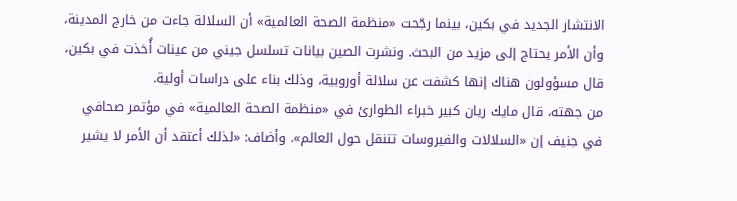الانتشار الجديد في بكين، بينما رجّحت «منظمة الصحة العالمية» أن السلالة جاءت من خارج المدينة، وأن الأمر يحتاج إلى مزيد من البحث. ونشرت الصين بيانات تسلسل جيني من عينات أُخذت في بكين، قال مسؤولون هناك إنها كشفت عن سلالة أوروبية، وذلك بناء على دراسات أولية.
من جهته، قال مايك ريان كبير خبراء الطوارئ في «منظمة الصحة العالمية» في مؤتمر صحافي في جنيف إن «السلالات والفيروسات تتنقل حول العالم». وأضاف: «لذلك أعتقد أن الأمر لا يشير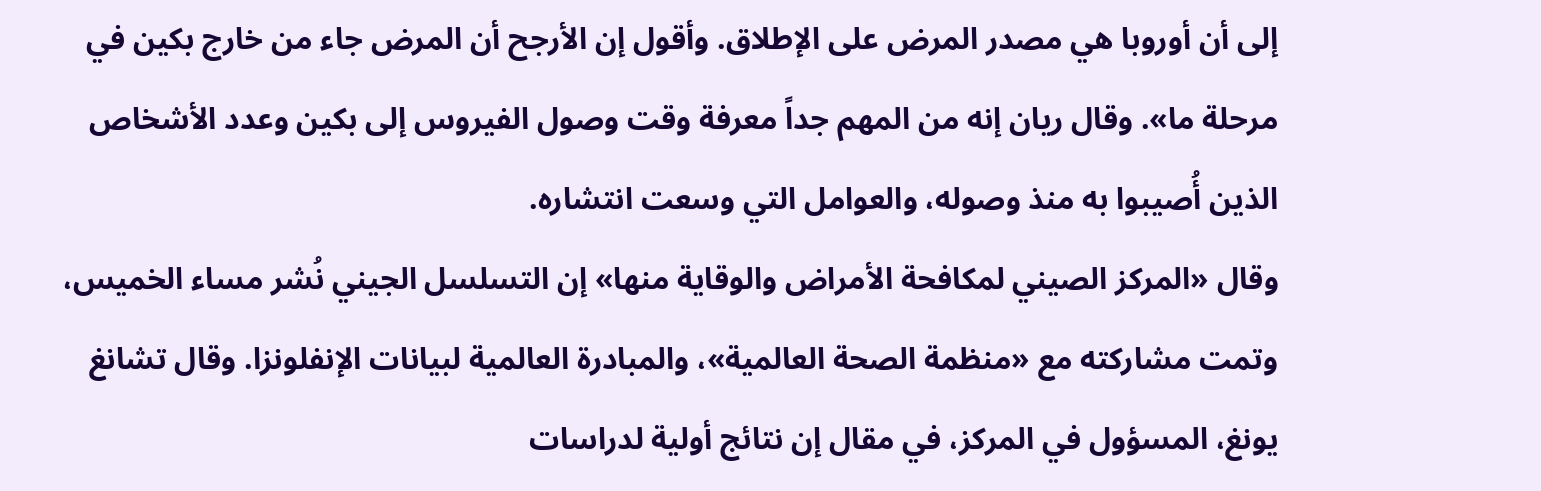إلى أن أوروبا هي مصدر المرض على الإطلاق. وأقول إن الأرجح أن المرض جاء من خارج بكين في مرحلة ما». وقال ريان إنه من المهم جداً معرفة وقت وصول الفيروس إلى بكين وعدد الأشخاص الذين أُصيبوا به منذ وصوله، والعوامل التي وسعت انتشاره.
وقال «المركز الصيني لمكافحة الأمراض والوقاية منها» إن التسلسل الجيني نُشر مساء الخميس، وتمت مشاركته مع «منظمة الصحة العالمية»، والمبادرة العالمية لبيانات الإنفلونزا. وقال تشانغ يونغ، المسؤول في المركز، في مقال إن نتائج أولية لدراسات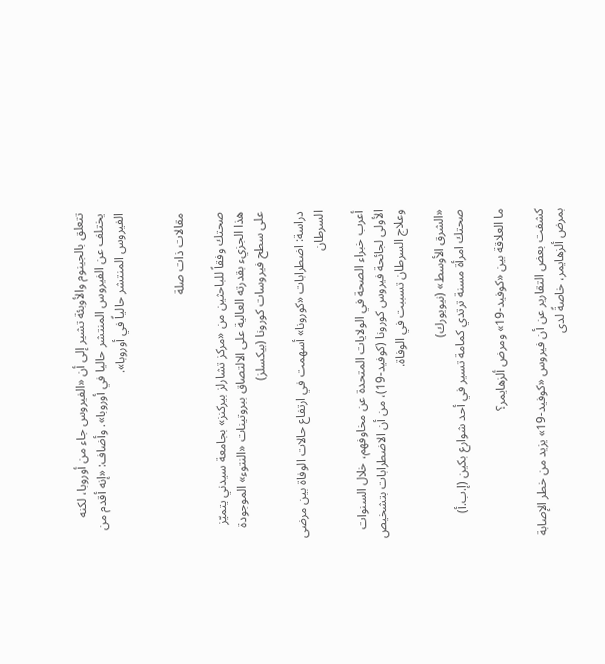تتعلق بالجينوم والأوبئة تشير إلى أن «الفيروس جاء من أوروبا، لكنه يختلف عن الفيروس المنتشر حاليا في أوروبا». وأضاف: «إنه أقدم من الفيروس المنتشر حالياً في أوروبا».


مقالات ذات صلة

صحتك وفقاً للباحثين من «مركز تشارلز بيركنز» بجامعة سيدني يتميّز هذا الجزيء بقدرته العالية على الالتصاق ببروتينات «النتوء» الموجودة على سطح فيروسات كورونا (بيكسلز)

دراسة: اضطرابات «كورونا» أسهمت في ارتفاع حالات الوفاة بين مرضى السرطان

أعرب خبراء الصحة في الولايات المتحدة عن مخاوفهم، خلال السنوات الأولى لجائحة فيروس كورونا (كوفيد-19)، من أن الاضطرابات بتشخيص وعلاج السرطان تسببت في الوفاة.

«الشرق الأوسط» (نيويورك)
صحتك امرأة مسنة ترتدي كمامة تسير في أحد شوارع بكين (إ.ب.أ)

ما العلاقة بين «كوفيد-19» ومرض ألزهايمر؟

كشفت بعض التقارير عن أن فيروس «كوفيد-19» يزيد من خطر الإصابة بمرض ألزهايمر، خاصةً لدى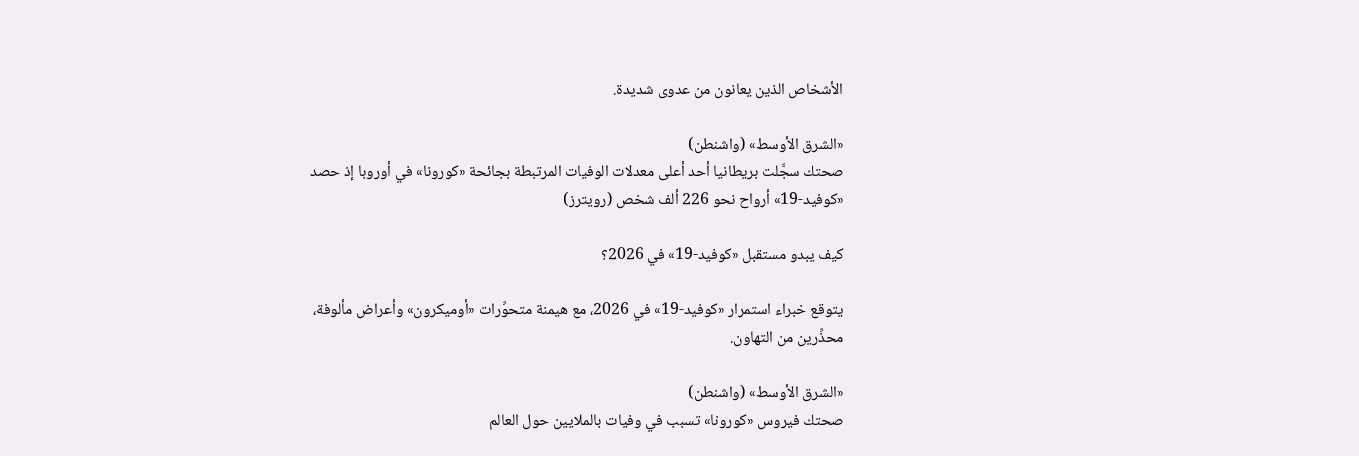الأشخاص الذين يعانون من عدوى شديدة.

«الشرق الأوسط» (واشنطن)
صحتك سجَّلت بريطانيا أحد أعلى معدلات الوفيات المرتبطة بجائحة «كورونا» في أوروبا إذ حصد «كوفيد-19» أرواح نحو 226 ألف شخص (رويترز)

كيف يبدو مستقبل «كوفيد-19» في 2026؟

يتوقع خبراء استمرار «كوفيد-19» في 2026، مع هيمنة متحوِّرات «أوميكرون» وأعراض مألوفة، محذِّرين من التهاون.

«الشرق الأوسط» (واشنطن)
صحتك فيروس «كورونا» تسبب في وفيات بالملايين حول العالم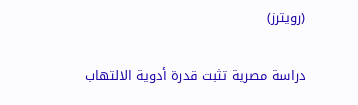(رويترز)

دراسة مصرية تثبت قدرة أدوية الالتهاب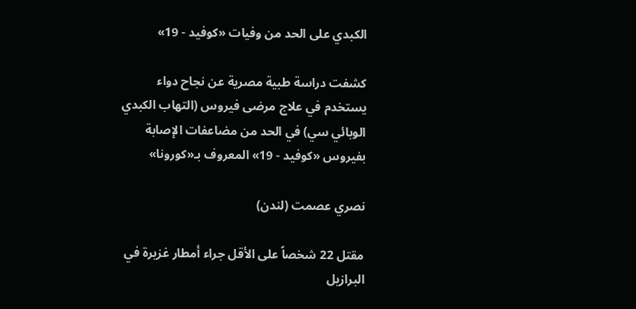الكبدي على الحد من وفيات «كوفيد - 19»

كشفت دراسة طبية مصرية عن نجاح دواء يستخدم في علاج مرضى فيروس (التهاب الكبدي الوبائي سي) في الحد من مضاعفات الإصابة بفيروس «كوفيد - 19» المعروف بـ«كورونا»

نصري عصمت (لندن)

مقتل 22 شخصاً على الأقل جراء أمطار غزيرة في البرازيل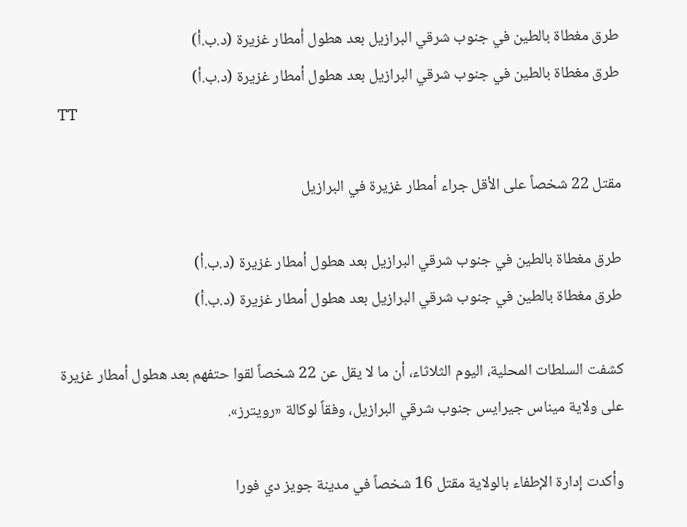طرق مغطاة بالطين في جنوب شرقي البرازيل بعد هطول أمطار غزيرة (د.ب.أ)
طرق مغطاة بالطين في جنوب شرقي البرازيل بعد هطول أمطار غزيرة (د.ب.أ)
TT

مقتل 22 شخصاً على الأقل جراء أمطار غزيرة في البرازيل

طرق مغطاة بالطين في جنوب شرقي البرازيل بعد هطول أمطار غزيرة (د.ب.أ)
طرق مغطاة بالطين في جنوب شرقي البرازيل بعد هطول أمطار غزيرة (د.ب.أ)

كشفت السلطات المحلية، اليوم الثلاثاء، أن ما لا يقل عن 22 شخصاً لقوا حتفهم بعد هطول أمطار غزيرة على ولاية ميناس جيرايس جنوب شرقي البرازيل، وفقاً لوكالة «رويترز».

وأكدت إدارة الإطفاء بالولاية ‌مقتل 16 شخصاً في مدينة ‌جويز دي فورا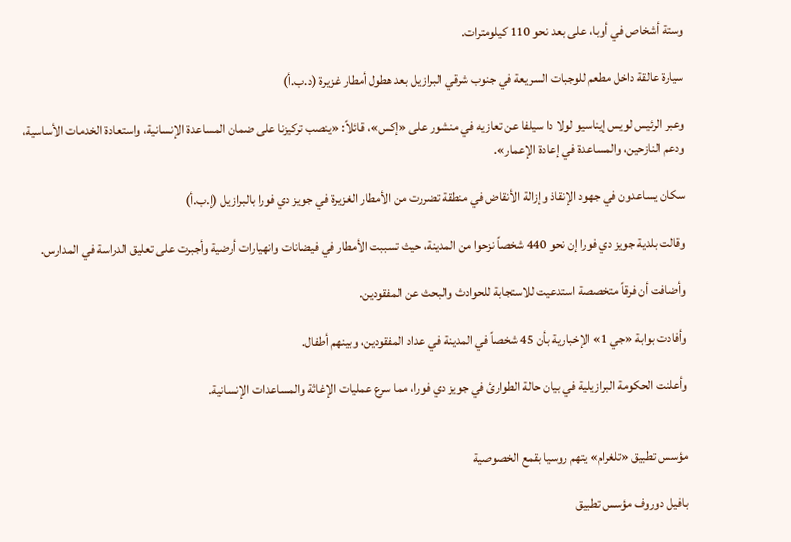وستة أشخاص في أوبا، على بعد نحو 110 كيلومترات.

سيارة عالقة داخل مطعم للوجبات السريعة في جنوب شرقي البرازيل بعد هطول أمطار غزيرة (د.ب.أ)

وعبر الرئيس لويس إيناسيو لولا دا سيلفا عن تعازيه في منشور على «إكس»، قائلاً: «ينصب تركيزنا على ضمان ‌المساعدة ‌الإنسانية، واستعادة الخدمات الأساسية، ودعم النازحين، والمساعدة ‌في إعادة الإعمار».

سكان يساعدون في جهود الإنقاذ وإزالة الأنقاض في منطقة تضررت من الأمطار الغزيرة في جويز دي فورا بالبرازيل (إ.ب.أ)

وقالت بلدية جويز ‌دي فورا إن نحو 440 شخصاً نزحوا من المدينة، حيث تسببت الأمطار في فيضانات وانهيارات ‌أرضية وأجبرت على تعليق الدراسة في المدارس.

وأضافت أن فرقاً متخصصة استدعيت للاستجابة للحوادث والبحث عن المفقودين.

وأفادت بوابة «جي 1» الإخبارية بأن 45 شخصاً في المدينة في عداد المفقودين، وبينهم أطفال.

وأعلنت الحكومة البرازيلية في بيان حالة الطوارئ في جويز دي فورا، مما سرع عمليات الإغاثة والمساعدات الإنسانية.


مؤسس تطبيق «تلغرام» يتهم روسيا بقمع الخصوصية

بافيل دوروف مؤسس تطبيق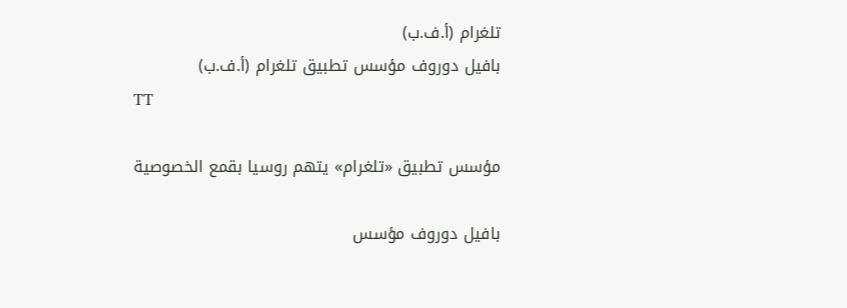تلغرام (أ.ف.ب)
بافيل دوروف مؤسس تطبيق تلغرام (أ.ف.ب)
TT

مؤسس تطبيق «تلغرام» يتهم روسيا بقمع الخصوصية

بافيل دوروف مؤسس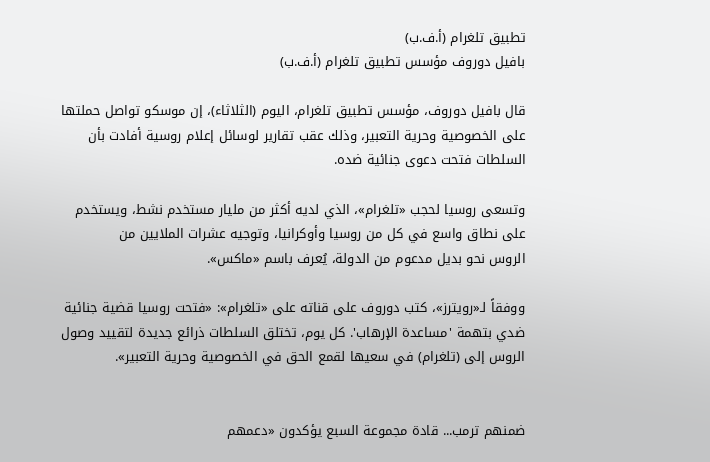تطبيق تلغرام (أ.ف.ب)
بافيل دوروف مؤسس تطبيق تلغرام (أ.ف.ب)

قال بافيل دوروف، مؤسس تطبيق تلغرام، اليوم (الثلاثاء)، إن موسكو تواصل حملتها على الخصوصية وحرية التعبير، وذلك عقب تقارير لوسائل ‌إعلام روسية ‌أفادت بأن السلطات ‌فتحت دعوى جنائية ضده.

وتسعى روسيا لحجب «تلغرام»، الذي لديه أكثر من مليار مستخدم نشط، ويستخدم على نطاق واسع في كل ‌من ‌روسيا وأوكرانيا، وتوجيه ‌عشرات الملايين من الروس ‌نحو بديل مدعوم من الدولة، يُعرف باسم «ماكس».

ووفقاً لـ«رويترز»، كتب دوروف على ‌قناته على «تلغرام»: «فتحت روسيا قضية جنائية ضدي بتهمة 'مساعدة الإرهاب'. كل يوم، تختلق السلطات ذرائع جديدة لتقييد وصول الروس إلى (تلغرام) في سعيها لقمع الحق في الخصوصية وحرية التعبير».


ضمنهم ترمب... قادة مجموعة السبع يؤكدون «دعمهم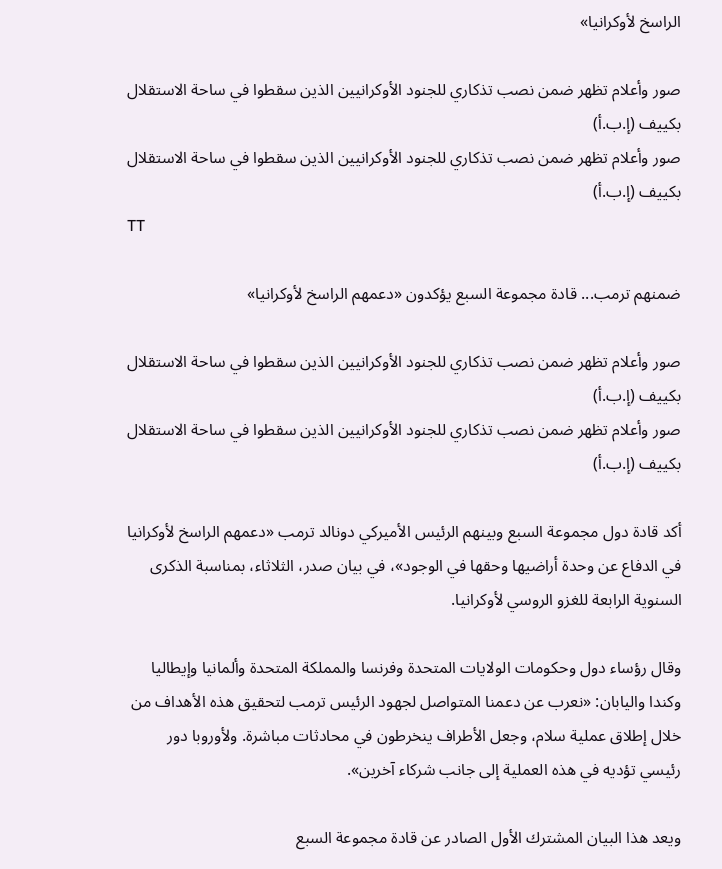الراسخ لأوكرانيا»

صور وأعلام تظهر ضمن نصب تذكاري للجنود الأوكرانيين الذين سقطوا في ساحة الاستقلال بكييف (إ.ب.أ)
صور وأعلام تظهر ضمن نصب تذكاري للجنود الأوكرانيين الذين سقطوا في ساحة الاستقلال بكييف (إ.ب.أ)
TT

ضمنهم ترمب... قادة مجموعة السبع يؤكدون «دعمهم الراسخ لأوكرانيا»

صور وأعلام تظهر ضمن نصب تذكاري للجنود الأوكرانيين الذين سقطوا في ساحة الاستقلال بكييف (إ.ب.أ)
صور وأعلام تظهر ضمن نصب تذكاري للجنود الأوكرانيين الذين سقطوا في ساحة الاستقلال بكييف (إ.ب.أ)

أكد قادة دول مجموعة السبع وبينهم الرئيس الأميركي دونالد ترمب «دعمهم الراسخ لأوكرانيا في الدفاع عن وحدة أراضيها وحقها في الوجود»، في بيان صدر، الثلاثاء، بمناسبة الذكرى السنوية الرابعة للغزو الروسي لأوكرانيا.

وقال رؤساء دول وحكومات الولايات المتحدة وفرنسا والمملكة المتحدة وألمانيا وإيطاليا وكندا واليابان: «نعرب عن دعمنا المتواصل لجهود الرئيس ترمب لتحقيق هذه الأهداف من خلال إطلاق عملية سلام، وجعل الأطراف ينخرطون في محادثات مباشرة. ولأوروبا دور رئيسي تؤديه في هذه العملية إلى جانب شركاء آخرين».

ويعد هذا البيان المشترك الأول الصادر عن قادة مجموعة السبع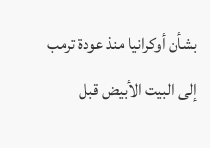بشأن أوكرانيا منذ عودة ترمب إلى البيت الأبيض قبل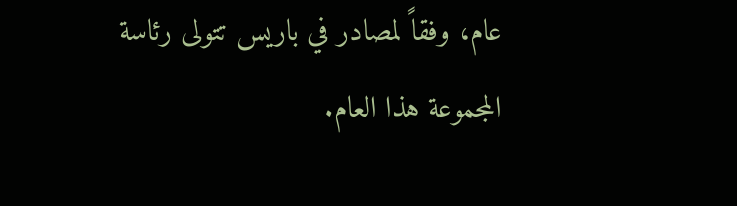عام، وفقاً لمصادر في باريس تتولى رئاسة المجموعة هذا العام.